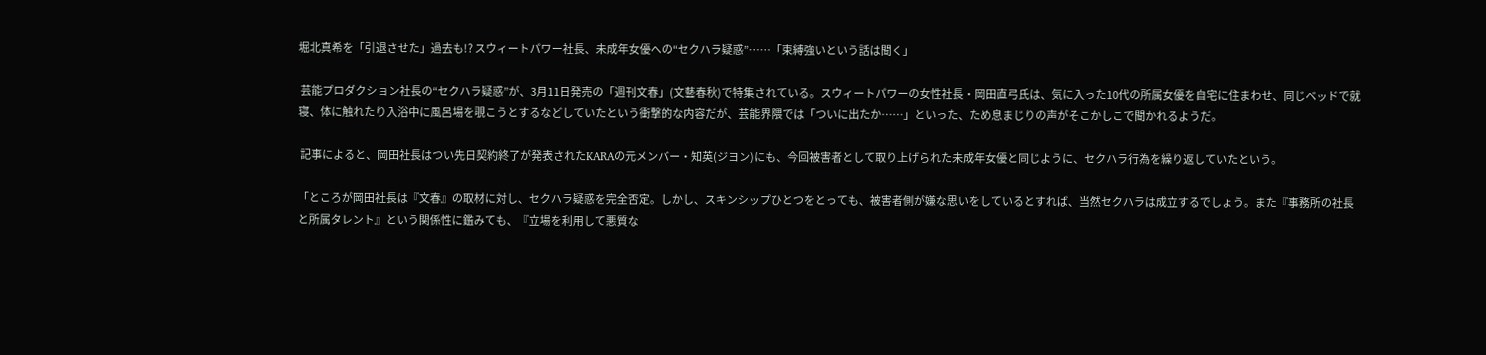堀北真希を「引退させた」過去も!? スウィートパワー社長、未成年女優への“セクハラ疑惑”……「束縛強いという話は聞く」

 芸能プロダクション社長の“セクハラ疑惑”が、3月11日発売の「週刊文春」(文藝春秋)で特集されている。スウィートパワーの女性社長・岡田直弓氏は、気に入った10代の所属女優を自宅に住まわせ、同じベッドで就寝、体に触れたり入浴中に風呂場を覗こうとするなどしていたという衝撃的な内容だが、芸能界隈では「ついに出たか……」といった、ため息まじりの声がそこかしこで聞かれるようだ。

 記事によると、岡田社長はつい先日契約終了が発表されたKARAの元メンバー・知英(ジヨン)にも、今回被害者として取り上げられた未成年女優と同じように、セクハラ行為を繰り返していたという。

「ところが岡田社長は『文春』の取材に対し、セクハラ疑惑を完全否定。しかし、スキンシップひとつをとっても、被害者側が嫌な思いをしているとすれば、当然セクハラは成立するでしょう。また『事務所の社長と所属タレント』という関係性に鑑みても、『立場を利用して悪質な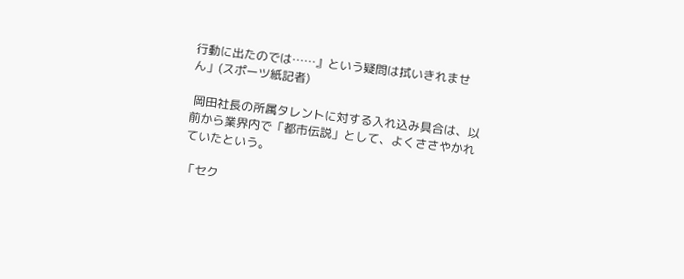行動に出たのでは……』という疑問は拭いきれません」(スポーツ紙記者)

 岡田社長の所属タレントに対する入れ込み具合は、以前から業界内で「都市伝説」として、よくささやかれていたという。

「セク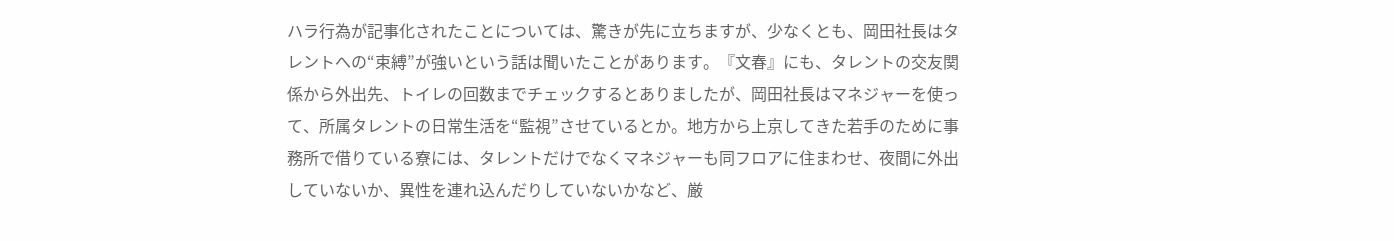ハラ行為が記事化されたことについては、驚きが先に立ちますが、少なくとも、岡田社長はタレントへの“束縛”が強いという話は聞いたことがあります。『文春』にも、タレントの交友関係から外出先、トイレの回数までチェックするとありましたが、岡田社長はマネジャーを使って、所属タレントの日常生活を“監視”させているとか。地方から上京してきた若手のために事務所で借りている寮には、タレントだけでなくマネジャーも同フロアに住まわせ、夜間に外出していないか、異性を連れ込んだりしていないかなど、厳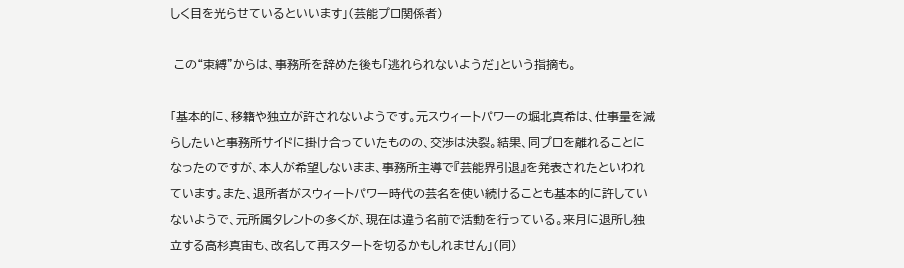しく目を光らせているといいます」(芸能プロ関係者)

 この“束縛”からは、事務所を辞めた後も「逃れられないようだ」という指摘も。

「基本的に、移籍や独立が許されないようです。元スウィートパワーの堀北真希は、仕事量を減らしたいと事務所サイドに掛け合っていたものの、交渉は決裂。結果、同プロを離れることになったのですが、本人が希望しないまま、事務所主導で『芸能界引退』を発表されたといわれています。また、退所者がスウィートパワー時代の芸名を使い続けることも基本的に許していないようで、元所属タレントの多くが、現在は違う名前で活動を行っている。来月に退所し独立する高杉真宙も、改名して再スタートを切るかもしれません」(同)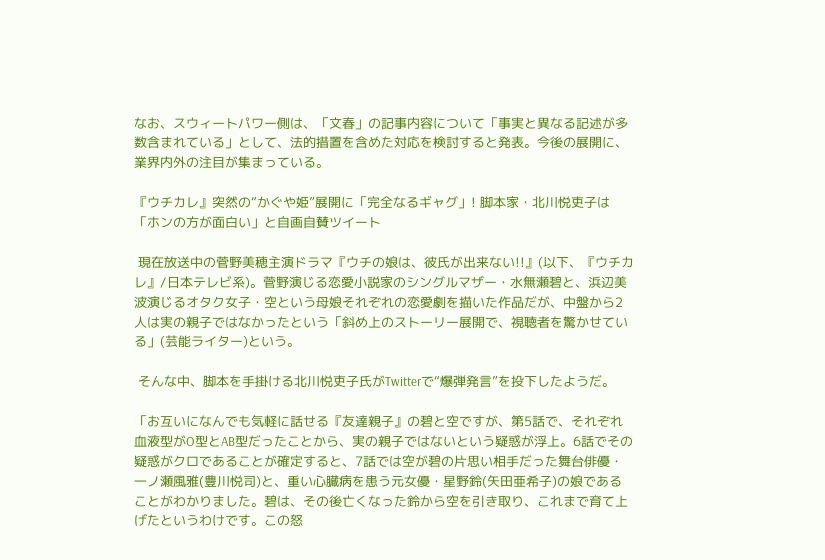なお、スウィートパワー側は、「文春」の記事内容について「事実と異なる記述が多数含まれている」として、法的措置を含めた対応を検討すると発表。今後の展開に、業界内外の注目が集まっている。

『ウチカレ』突然の“かぐや姫”展開に「完全なるギャグ」! 脚本家・北川悦吏子は「ホンの方が面白い」と自画自賛ツイート

 現在放送中の菅野美穂主演ドラマ『ウチの娘は、彼氏が出来ない!!』(以下、『ウチカレ』/日本テレビ系)。菅野演じる恋愛小説家のシングルマザー・水無瀬碧と、浜辺美波演じるオタク女子・空という母娘それぞれの恋愛劇を描いた作品だが、中盤から2人は実の親子ではなかったという「斜め上のストーリー展開で、視聴者を驚かせている」(芸能ライター)という。

 そんな中、脚本を手掛ける北川悦吏子氏がTwitterで“爆弾発言”を投下したようだ。

「お互いになんでも気軽に話せる『友達親子』の碧と空ですが、第5話で、それぞれ血液型がO型とAB型だったことから、実の親子ではないという疑惑が浮上。6話でその疑惑がクロであることが確定すると、7話では空が碧の片思い相手だった舞台俳優・一ノ瀬風雅(豊川悦司)と、重い心臓病を患う元女優・星野鈴(矢田亜希子)の娘であることがわかりました。碧は、その後亡くなった鈴から空を引き取り、これまで育て上げたというわけです。この怒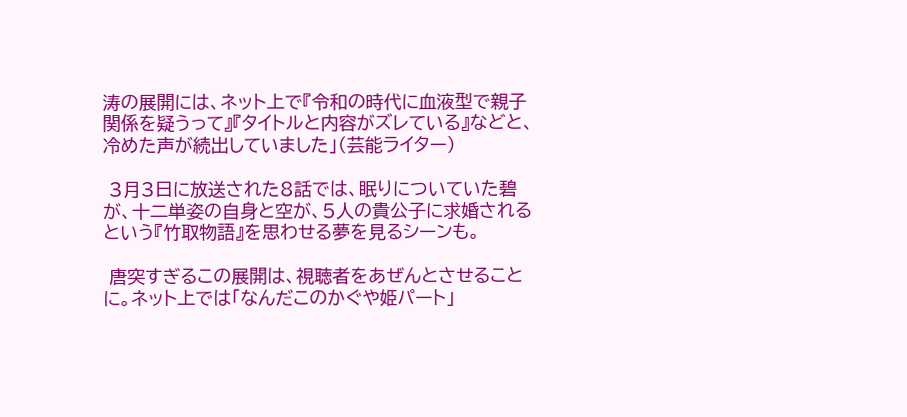涛の展開には、ネット上で『令和の時代に血液型で親子関係を疑うって』『タイトルと内容がズレている』などと、冷めた声が続出していました」(芸能ライター)

 3月3日に放送された8話では、眠りについていた碧が、十二単姿の自身と空が、5人の貴公子に求婚されるという『竹取物語』を思わせる夢を見るシーンも。

 唐突すぎるこの展開は、視聴者をあぜんとさせることに。ネット上では「なんだこのかぐや姫パート」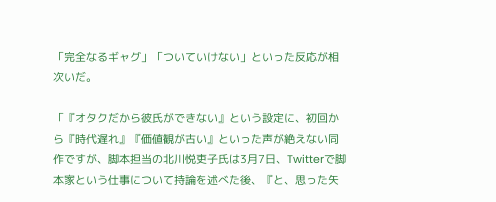「完全なるギャグ」「ついていけない」といった反応が相次いだ。

「『オタクだから彼氏ができない』という設定に、初回から『時代遅れ』『価値観が古い』といった声が絶えない同作ですが、脚本担当の北川悦吏子氏は3月7日、Twitterで脚本家という仕事について持論を述べた後、『と、思った矢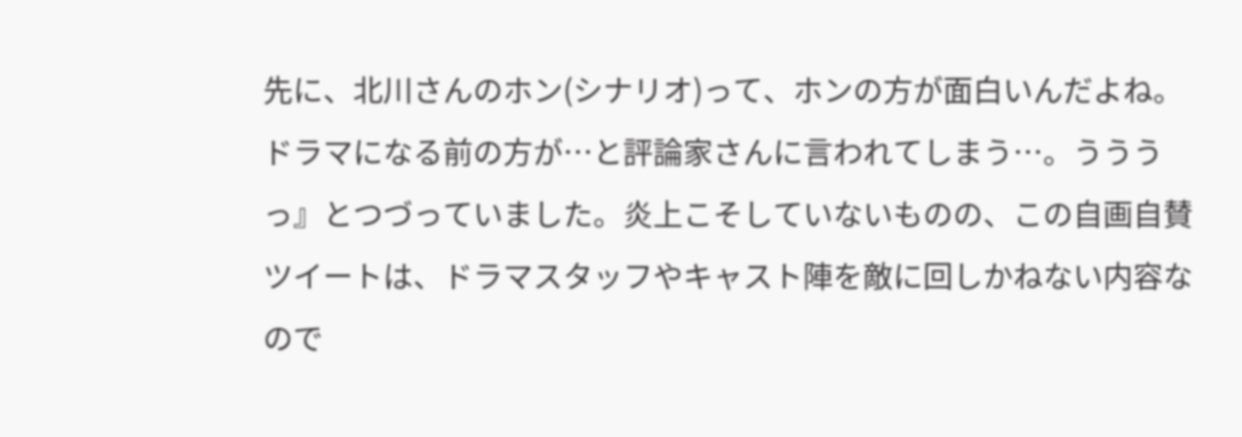先に、北川さんのホン(シナリオ)って、ホンの方が面白いんだよね。ドラマになる前の方が…と評論家さんに言われてしまう…。うううっ』とつづっていました。炎上こそしていないものの、この自画自賛ツイートは、ドラマスタッフやキャスト陣を敵に回しかねない内容なので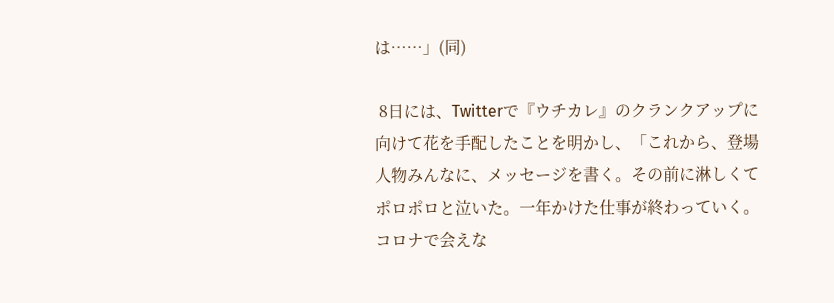は……」(同)

 8日には、Twitterで『ウチカレ』のクランクアップに向けて花を手配したことを明かし、「これから、登場人物みんなに、メッセージを書く。その前に淋しくてポロポロと泣いた。一年かけた仕事が終わっていく。コロナで会えな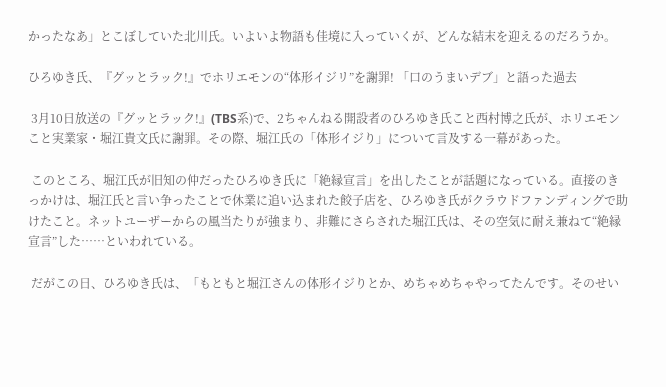かったなあ」とこぼしていた北川氏。いよいよ物語も佳境に入っていくが、どんな結末を迎えるのだろうか。

ひろゆき氏、『グッとラック!』でホリエモンの“体形イジリ”を謝罪! 「口のうまいデブ」と語った過去

 3月10日放送の『グッとラック!』(TBS系)で、2ちゃんねる開設者のひろゆき氏こと西村博之氏が、ホリエモンこと実業家・堀江貴文氏に謝罪。その際、堀江氏の「体形イジり」について言及する一幕があった。

 このところ、堀江氏が旧知の仲だったひろゆき氏に「絶縁宣言」を出したことが話題になっている。直接のきっかけは、堀江氏と言い争ったことで休業に追い込まれた餃子店を、ひろゆき氏がクラウドファンディングで助けたこと。ネットユーザーからの風当たりが強まり、非難にさらされた堀江氏は、その空気に耐え兼ねて“絶縁宣言”した……といわれている。

 だがこの日、ひろゆき氏は、「もともと堀江さんの体形イジりとか、めちゃめちゃやってたんです。そのせい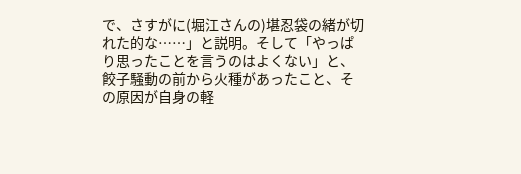で、さすがに(堀江さんの)堪忍袋の緒が切れた的な……」と説明。そして「やっぱり思ったことを言うのはよくない」と、餃子騒動の前から火種があったこと、その原因が自身の軽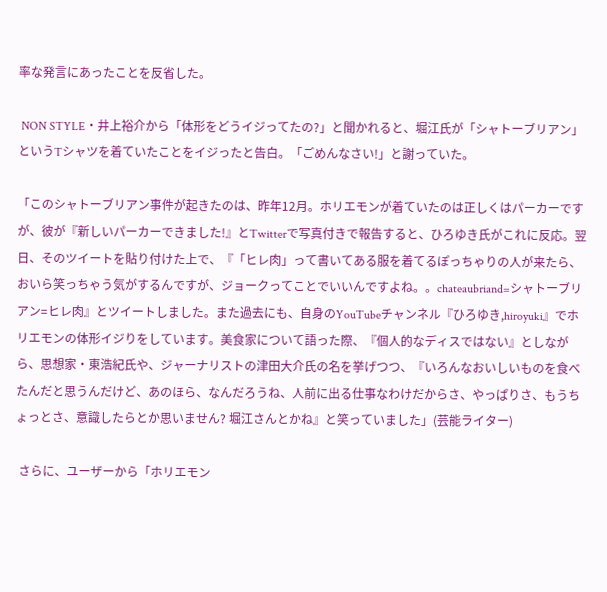率な発言にあったことを反省した。

 NON STYLE・井上裕介から「体形をどうイジってたの?」と聞かれると、堀江氏が「シャトーブリアン」というTシャツを着ていたことをイジったと告白。「ごめんなさい!」と謝っていた。

「このシャトーブリアン事件が起きたのは、昨年12月。ホリエモンが着ていたのは正しくはパーカーですが、彼が『新しいパーカーできました!』とTwitterで写真付きで報告すると、ひろゆき氏がこれに反応。翌日、そのツイートを貼り付けた上で、『「ヒレ肉」って書いてある服を着てるぽっちゃりの人が来たら、おいら笑っちゃう気がするんですが、ジョークってことでいいんですよね。。chateaubriand=シャトーブリアン=ヒレ肉』とツイートしました。また過去にも、自身のYouTubeチャンネル『ひろゆき,hiroyuki』でホリエモンの体形イジりをしています。美食家について語った際、『個人的なディスではない』としながら、思想家・東浩紀氏や、ジャーナリストの津田大介氏の名を挙げつつ、『いろんなおいしいものを食べたんだと思うんだけど、あのほら、なんだろうね、人前に出る仕事なわけだからさ、やっぱりさ、もうちょっとさ、意識したらとか思いません? 堀江さんとかね』と笑っていました」(芸能ライター)

 さらに、ユーザーから「ホリエモン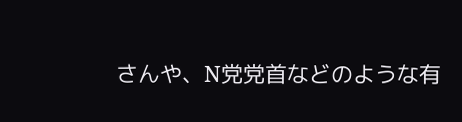さんや、N党党首などのような有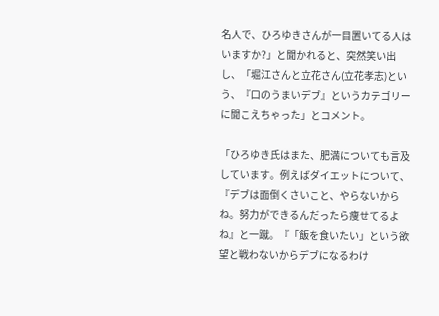名人で、ひろゆきさんが一目置いてる人はいますか?」と聞かれると、突然笑い出し、「堀江さんと立花さん(立花孝志)という、『口のうまいデブ』というカテゴリーに聞こえちゃった」とコメント。

「ひろゆき氏はまた、肥満についても言及しています。例えばダイエットについて、『デブは面倒くさいこと、やらないからね。努力ができるんだったら痩せてるよね』と一蹴。『「飯を食いたい」という欲望と戦わないからデブになるわけ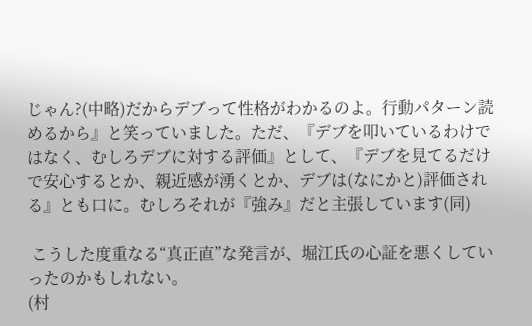じゃん?(中略)だからデブって性格がわかるのよ。行動パターン読めるから』と笑っていました。ただ、『デブを叩いているわけではなく、むしろデブに対する評価』として、『デブを見てるだけで安心するとか、親近感が湧くとか、デブは(なにかと)評価される』とも口に。むしろそれが『強み』だと主張しています(同)

 こうした度重なる“真正直”な発言が、堀江氏の心証を悪くしていったのかもしれない。
(村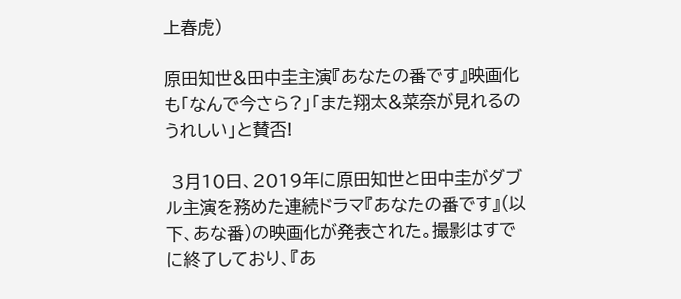上春虎)

原田知世&田中圭主演『あなたの番です』映画化も「なんで今さら?」「また翔太&菜奈が見れるのうれしい」と賛否!

 3月10日、2019年に原田知世と田中圭がダブル主演を務めた連続ドラマ『あなたの番です』(以下、あな番)の映画化が発表された。撮影はすでに終了しており、『あ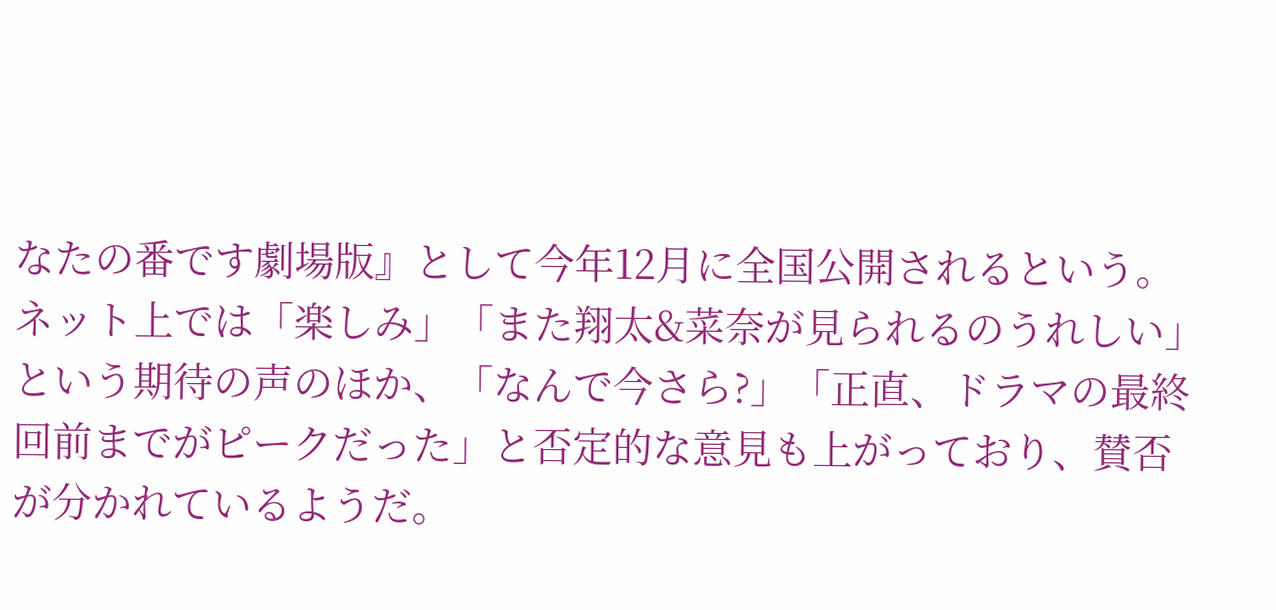なたの番です劇場版』として今年12月に全国公開されるという。ネット上では「楽しみ」「また翔太&菜奈が見られるのうれしい」という期待の声のほか、「なんで今さら?」「正直、ドラマの最終回前までがピークだった」と否定的な意見も上がっており、賛否が分かれているようだ。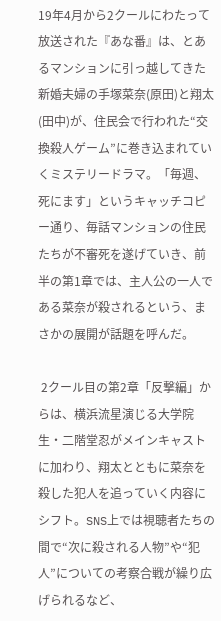19年4月から2クールにわたって放送された『あな番』は、とあるマンションに引っ越してきた新婚夫婦の手塚菜奈(原田)と翔太(田中)が、住民会で行われた“交換殺人ゲーム”に巻き込まれていくミステリードラマ。「毎週、死にます」というキャッチコピー通り、毎話マンションの住民たちが不審死を遂げていき、前半の第1章では、主人公の一人である菜奈が殺されるという、まさかの展開が話題を呼んだ。

 2クール目の第2章「反撃編」からは、横浜流星演じる大学院生・二階堂忍がメインキャストに加わり、翔太とともに菜奈を殺した犯人を追っていく内容にシフト。SNS上では視聴者たちの間で“次に殺される人物”や“犯人”についての考察合戦が繰り広げられるなど、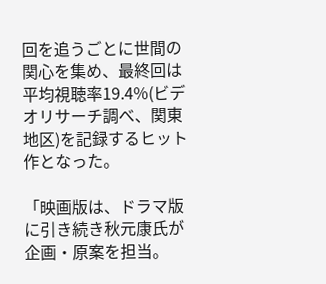回を追うごとに世間の関心を集め、最終回は平均視聴率19.4%(ビデオリサーチ調べ、関東地区)を記録するヒット作となった。

「映画版は、ドラマ版に引き続き秋元康氏が企画・原案を担当。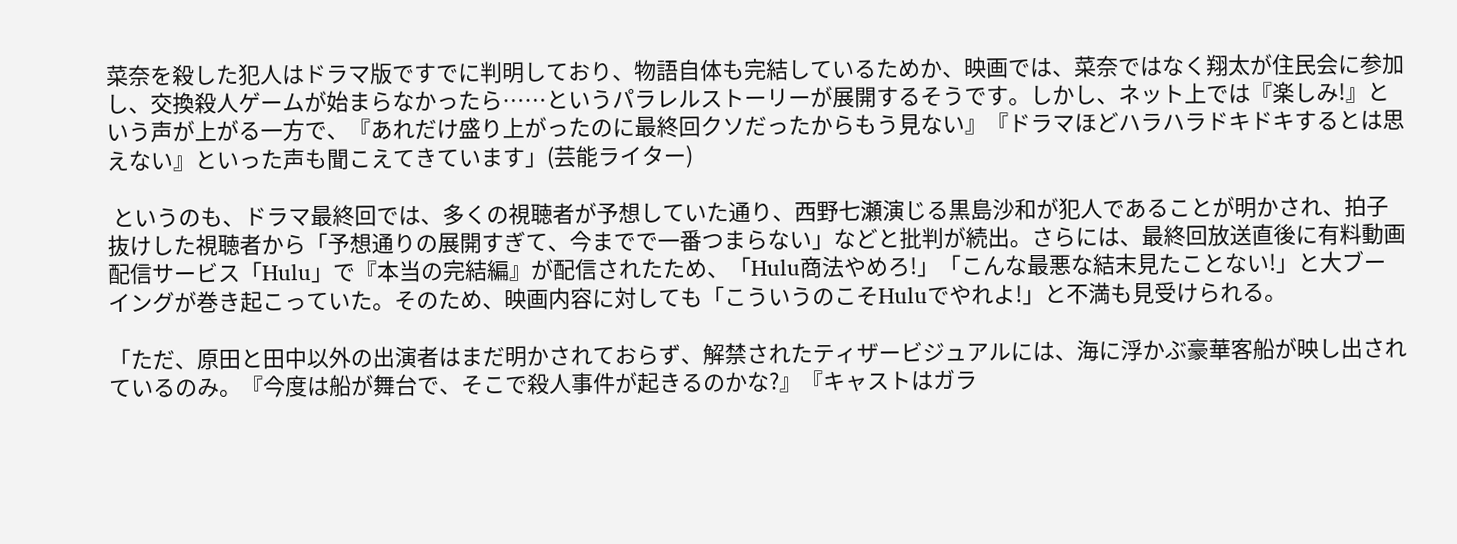菜奈を殺した犯人はドラマ版ですでに判明しており、物語自体も完結しているためか、映画では、菜奈ではなく翔太が住民会に参加し、交換殺人ゲームが始まらなかったら……というパラレルストーリーが展開するそうです。しかし、ネット上では『楽しみ!』という声が上がる一方で、『あれだけ盛り上がったのに最終回クソだったからもう見ない』『ドラマほどハラハラドキドキするとは思えない』といった声も聞こえてきています」(芸能ライター)

 というのも、ドラマ最終回では、多くの視聴者が予想していた通り、西野七瀬演じる黒島沙和が犯人であることが明かされ、拍子抜けした視聴者から「予想通りの展開すぎて、今までで一番つまらない」などと批判が続出。さらには、最終回放送直後に有料動画配信サービス「Hulu」で『本当の完結編』が配信されたため、「Hulu商法やめろ!」「こんな最悪な結末見たことない!」と大ブーイングが巻き起こっていた。そのため、映画内容に対しても「こういうのこそHuluでやれよ!」と不満も見受けられる。

「ただ、原田と田中以外の出演者はまだ明かされておらず、解禁されたティザービジュアルには、海に浮かぶ豪華客船が映し出されているのみ。『今度は船が舞台で、そこで殺人事件が起きるのかな?』『キャストはガラ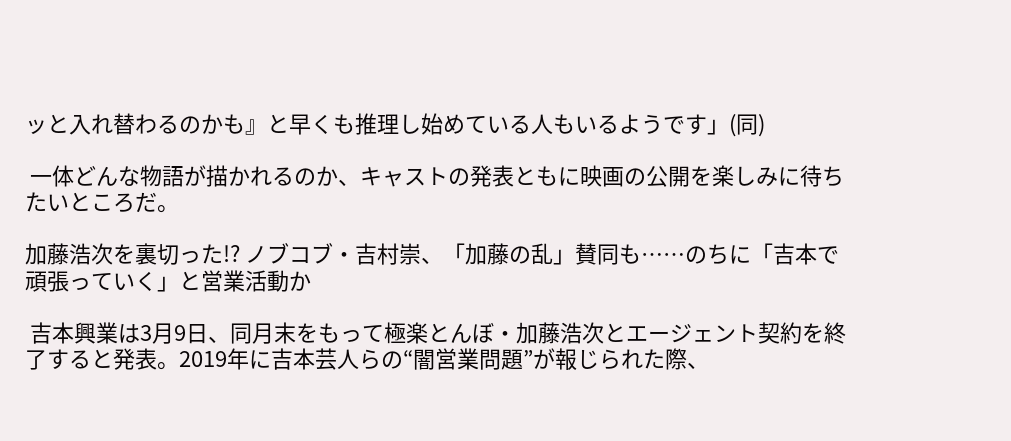ッと入れ替わるのかも』と早くも推理し始めている人もいるようです」(同)

 一体どんな物語が描かれるのか、キャストの発表ともに映画の公開を楽しみに待ちたいところだ。

加藤浩次を裏切った!? ノブコブ・吉村崇、「加藤の乱」賛同も……のちに「吉本で頑張っていく」と営業活動か

 吉本興業は3月9日、同月末をもって極楽とんぼ・加藤浩次とエージェント契約を終了すると発表。2019年に吉本芸人らの“闇営業問題”が報じられた際、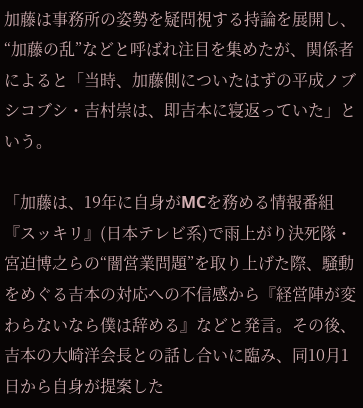加藤は事務所の姿勢を疑問視する持論を展開し、“加藤の乱”などと呼ばれ注目を集めたが、関係者によると「当時、加藤側についたはずの平成ノブシコブシ・吉村崇は、即吉本に寝返っていた」という。

「加藤は、19年に自身がMCを務める情報番組『スッキリ』(日本テレビ系)で雨上がり決死隊・宮迫博之らの“闇営業問題”を取り上げた際、騒動をめぐる吉本の対応への不信感から『経営陣が変わらないなら僕は辞める』などと発言。その後、吉本の大崎洋会長との話し合いに臨み、同10月1日から自身が提案した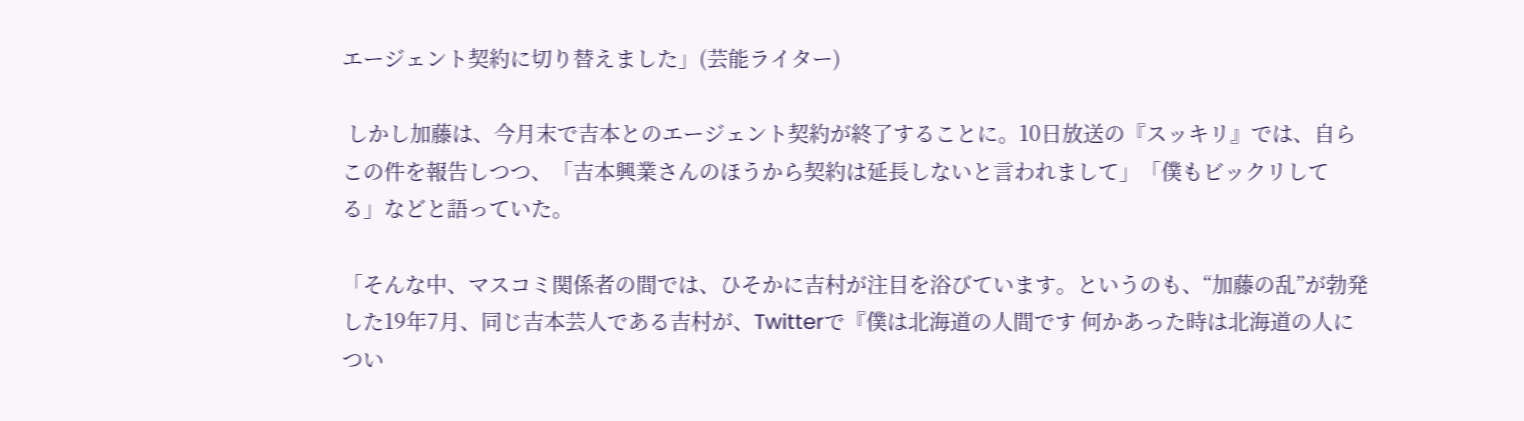エージェント契約に切り替えました」(芸能ライター)

 しかし加藤は、今月末で吉本とのエージェント契約が終了することに。10日放送の『スッキリ』では、自らこの件を報告しつつ、「吉本興業さんのほうから契約は延長しないと言われまして」「僕もビックリしてる」などと語っていた。

「そんな中、マスコミ関係者の間では、ひそかに吉村が注目を浴びています。というのも、“加藤の乱”が勃発した19年7月、同じ吉本芸人である吉村が、Twitterで『僕は北海道の人間です 何かあった時は北海道の人につい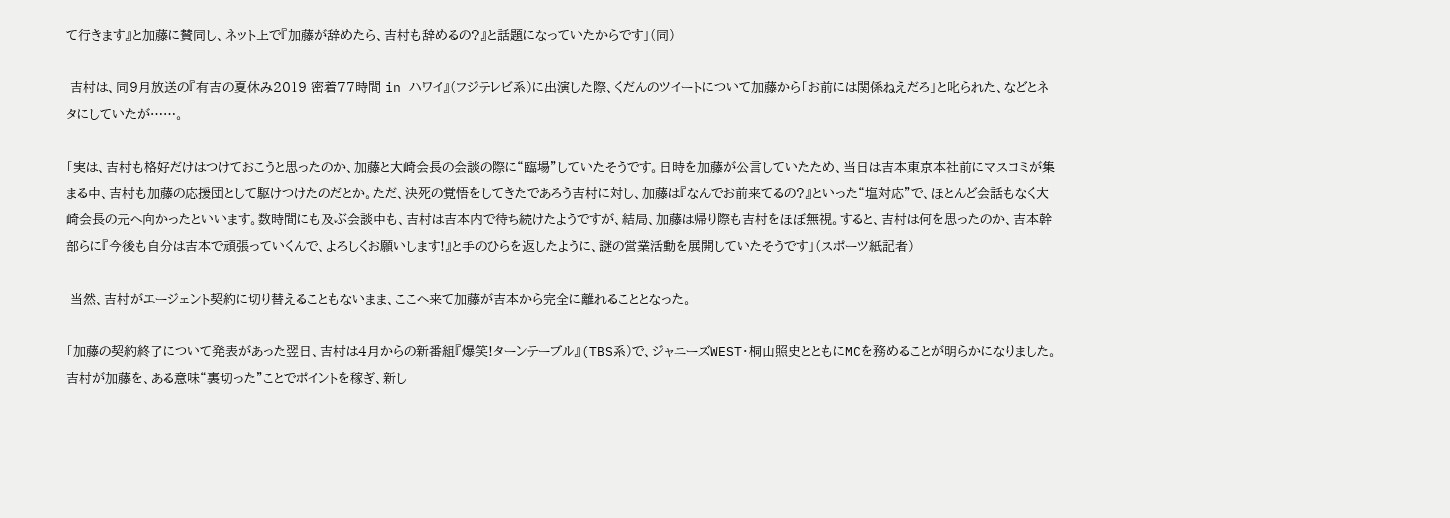て行きます』と加藤に賛同し、ネット上で『加藤が辞めたら、吉村も辞めるの?』と話題になっていたからです」(同)

 吉村は、同9月放送の『有吉の夏休み2019 密着77時間 in ハワイ』(フジテレビ系)に出演した際、くだんのツイートについて加藤から「お前には関係ねえだろ」と叱られた、などとネタにしていたが……。

「実は、吉村も格好だけはつけておこうと思ったのか、加藤と大崎会長の会談の際に“臨場”していたそうです。日時を加藤が公言していたため、当日は吉本東京本社前にマスコミが集まる中、吉村も加藤の応援団として駆けつけたのだとか。ただ、決死の覚悟をしてきたであろう吉村に対し、加藤は『なんでお前来てるの?』といった“塩対応”で、ほとんど会話もなく大崎会長の元へ向かったといいます。数時間にも及ぶ会談中も、吉村は吉本内で待ち続けたようですが、結局、加藤は帰り際も吉村をほぼ無視。すると、吉村は何を思ったのか、吉本幹部らに『今後も自分は吉本で頑張っていくんで、よろしくお願いします!』と手のひらを返したように、謎の営業活動を展開していたそうです」(スポーツ紙記者)

 当然、吉村がエージェント契約に切り替えることもないまま、ここへ来て加藤が吉本から完全に離れることとなった。

「加藤の契約終了について発表があった翌日、吉村は4月からの新番組『爆笑!ターンテーブル』(TBS系)で、ジャニーズWEST・桐山照史とともにMCを務めることが明らかになりました。吉村が加藤を、ある意味“裏切った”ことでポイントを稼ぎ、新し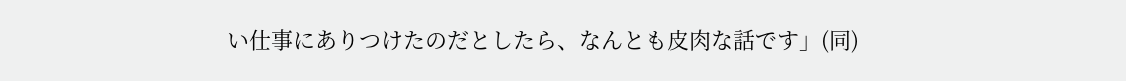い仕事にありつけたのだとしたら、なんとも皮肉な話です」(同)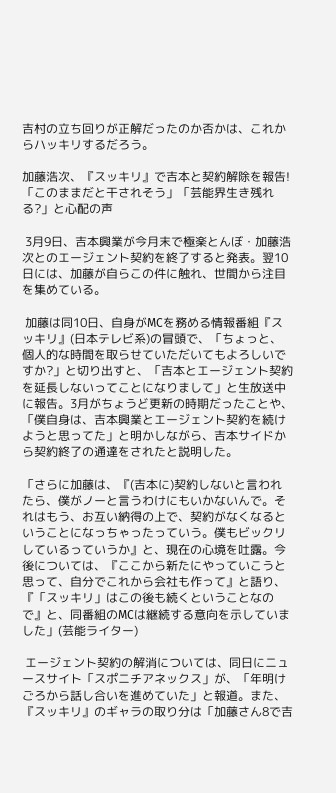吉村の立ち回りが正解だったのか否かは、これからハッキリするだろう。

加藤浩次、『スッキリ』で吉本と契約解除を報告! 「このままだと干されそう」「芸能界生き残れる?」と心配の声

 3月9日、吉本興業が今月末で極楽とんぼ・加藤浩次とのエージェント契約を終了すると発表。翌10日には、加藤が自らこの件に触れ、世間から注目を集めている。

 加藤は同10日、自身がMCを務める情報番組『スッキリ』(日本テレビ系)の冒頭で、「ちょっと、個人的な時間を取らせていただいてもよろしいですか?」と切り出すと、「吉本とエージェント契約を延長しないってことになりまして」と生放送中に報告。3月がちょうど更新の時期だったことや、「僕自身は、吉本興業とエージェント契約を続けようと思ってた」と明かしながら、吉本サイドから契約終了の通達をされたと説明した。

「さらに加藤は、『(吉本に)契約しないと言われたら、僕がノーと言うわけにもいかないんで。それはもう、お互い納得の上で、契約がなくなるということになっちゃったっていう。僕もビックリしているっていうか』と、現在の心境を吐露。今後については、『ここから新たにやっていこうと思って、自分でこれから会社も作って』と語り、『「スッキリ」はこの後も続くということなので』と、同番組のMCは継続する意向を示していました」(芸能ライター)

 エージェント契約の解消については、同日にニュースサイト「スポニチアネックス」が、「年明けごろから話し合いを進めていた」と報道。また、『スッキリ』のギャラの取り分は「加藤さん8で吉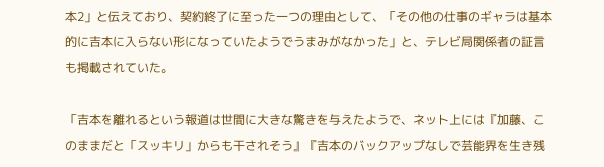本2」と伝えており、契約終了に至った一つの理由として、「その他の仕事のギャラは基本的に吉本に入らない形になっていたようでうまみがなかった」と、テレビ局関係者の証言も掲載されていた。

「吉本を離れるという報道は世間に大きな驚きを与えたようで、ネット上には『加藤、このままだと「スッキリ」からも干されそう』『吉本のバックアップなしで芸能界を生き残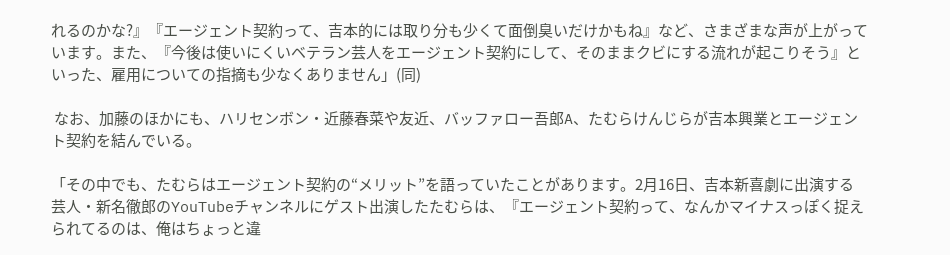れるのかな?』『エージェント契約って、吉本的には取り分も少くて面倒臭いだけかもね』など、さまざまな声が上がっています。また、『今後は使いにくいベテラン芸人をエージェント契約にして、そのままクビにする流れが起こりそう』といった、雇用についての指摘も少なくありません」(同)

 なお、加藤のほかにも、ハリセンボン・近藤春菜や友近、バッファロー吾郎A、たむらけんじらが吉本興業とエージェント契約を結んでいる。

「その中でも、たむらはエージェント契約の“メリット”を語っていたことがあります。2月16日、吉本新喜劇に出演する芸人・新名徹郎のYouTubeチャンネルにゲスト出演したたむらは、『エージェント契約って、なんかマイナスっぽく捉えられてるのは、俺はちょっと違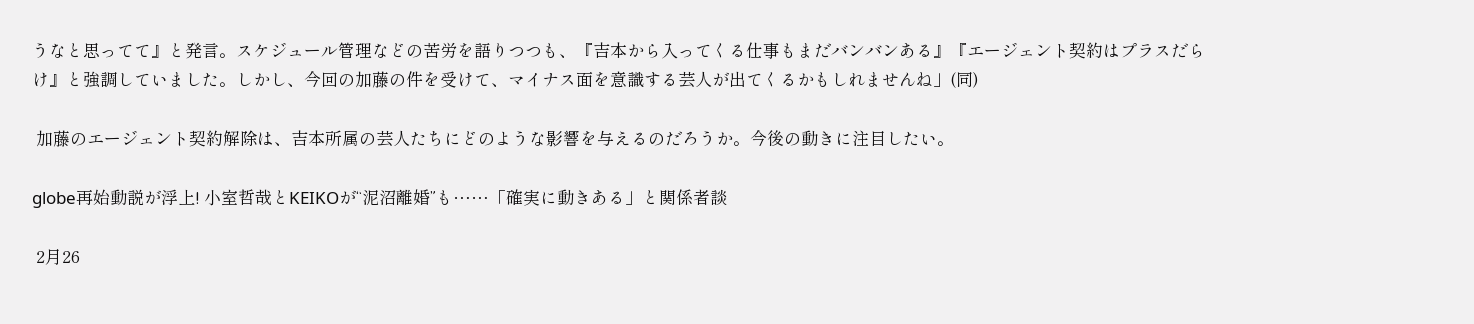うなと思ってて』と発言。スケジュール管理などの苦労を語りつつも、『吉本から入ってくる仕事もまだバンバンある』『エージェント契約はプラスだらけ』と強調していました。しかし、今回の加藤の件を受けて、マイナス面を意識する芸人が出てくるかもしれませんね」(同)

 加藤のエージェント契約解除は、吉本所属の芸人たちにどのような影響を与えるのだろうか。今後の動きに注目したい。

globe再始動説が浮上! 小室哲哉とKEIKOが“泥沼離婚”も……「確実に動きある」と関係者談

 2月26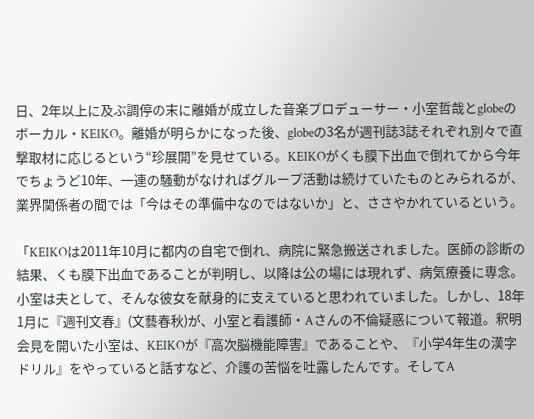日、2年以上に及ぶ調停の末に離婚が成立した音楽プロデューサー・小室哲哉とglobeのボーカル・KEIKO。離婚が明らかになった後、globeの3名が週刊誌3誌それぞれ別々で直撃取材に応じるという“珍展開”を見せている。KEIKOがくも膜下出血で倒れてから今年でちょうど10年、一連の騒動がなければグループ活動は続けていたものとみられるが、業界関係者の間では「今はその準備中なのではないか」と、ささやかれているという。

「KEIKOは2011年10月に都内の自宅で倒れ、病院に緊急搬送されました。医師の診断の結果、くも膜下出血であることが判明し、以降は公の場には現れず、病気療養に専念。小室は夫として、そんな彼女を献身的に支えていると思われていました。しかし、18年1月に『週刊文春』(文藝春秋)が、小室と看護師・Aさんの不倫疑惑について報道。釈明会見を開いた小室は、KEIKOが『高次脳機能障害』であることや、『小学4年生の漢字ドリル』をやっていると話すなど、介護の苦悩を吐露したんです。そしてA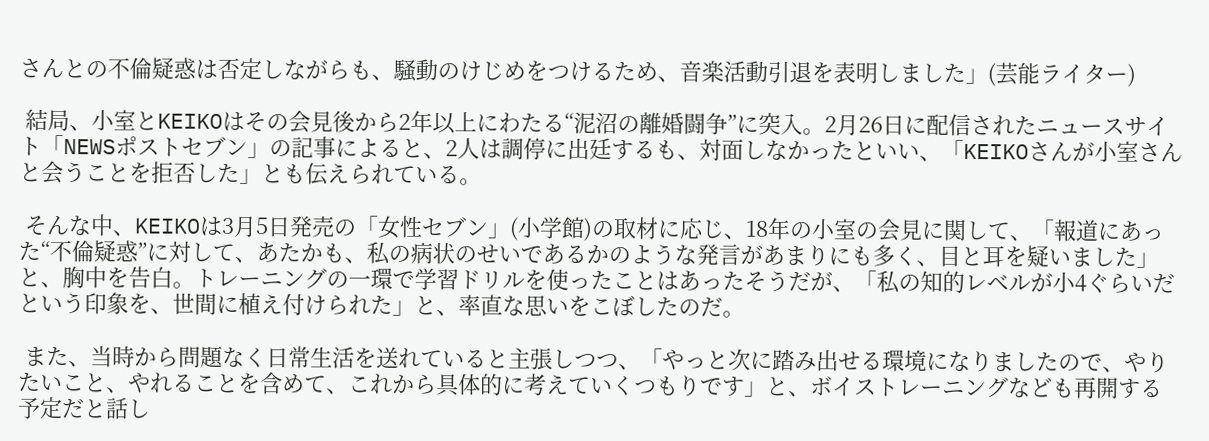さんとの不倫疑惑は否定しながらも、騒動のけじめをつけるため、音楽活動引退を表明しました」(芸能ライター)

 結局、小室とKEIKOはその会見後から2年以上にわたる“泥沼の離婚闘争”に突入。2月26日に配信されたニュースサイト「NEWSポストセブン」の記事によると、2人は調停に出廷するも、対面しなかったといい、「KEIKOさんが小室さんと会うことを拒否した」とも伝えられている。

 そんな中、KEIKOは3月5日発売の「女性セブン」(小学館)の取材に応じ、18年の小室の会見に関して、「報道にあった“不倫疑惑”に対して、あたかも、私の病状のせいであるかのような発言があまりにも多く、目と耳を疑いました」と、胸中を告白。トレーニングの一環で学習ドリルを使ったことはあったそうだが、「私の知的レベルが小4ぐらいだという印象を、世間に植え付けられた」と、率直な思いをこぼしたのだ。

 また、当時から問題なく日常生活を送れていると主張しつつ、「やっと次に踏み出せる環境になりましたので、やりたいこと、やれることを含めて、これから具体的に考えていくつもりです」と、ボイストレーニングなども再開する予定だと話し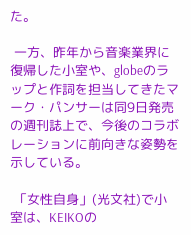た。

 一方、昨年から音楽業界に復帰した小室や、globeのラップと作詞を担当してきたマーク・パンサーは同9日発売の週刊誌上で、今後のコラボレーションに前向きな姿勢を示している。

 「女性自身」(光文社)で小室は、KEIKOの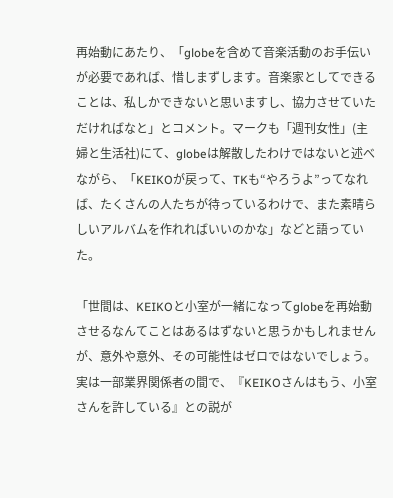再始動にあたり、「globeを含めて音楽活動のお手伝いが必要であれば、惜しまずします。音楽家としてできることは、私しかできないと思いますし、協力させていただければなと」とコメント。マークも「週刊女性」(主婦と生活社)にて、globeは解散したわけではないと述べながら、「KEIKOが戻って、TKも“やろうよ”ってなれば、たくさんの人たちが待っているわけで、また素晴らしいアルバムを作れればいいのかな」などと語っていた。

「世間は、KEIKOと小室が一緒になってglobeを再始動させるなんてことはあるはずないと思うかもしれませんが、意外や意外、その可能性はゼロではないでしょう。実は一部業界関係者の間で、『KEIKOさんはもう、小室さんを許している』との説が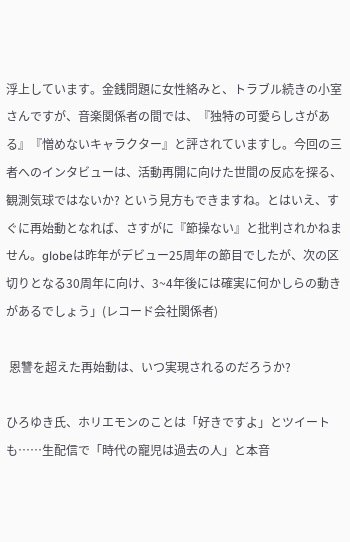浮上しています。金銭問題に女性絡みと、トラブル続きの小室さんですが、音楽関係者の間では、『独特の可愛らしさがある』『憎めないキャラクター』と評されていますし。今回の三者へのインタビューは、活動再開に向けた世間の反応を探る、観測気球ではないか? という見方もできますね。とはいえ、すぐに再始動となれば、さすがに『節操ない』と批判されかねません。globeは昨年がデビュー25周年の節目でしたが、次の区切りとなる30周年に向け、3~4年後には確実に何かしらの動きがあるでしょう」(レコード会社関係者)

 恩讐を超えた再始動は、いつ実現されるのだろうか?

ひろゆき氏、ホリエモンのことは「好きですよ」とツイートも……生配信で「時代の寵児は過去の人」と本音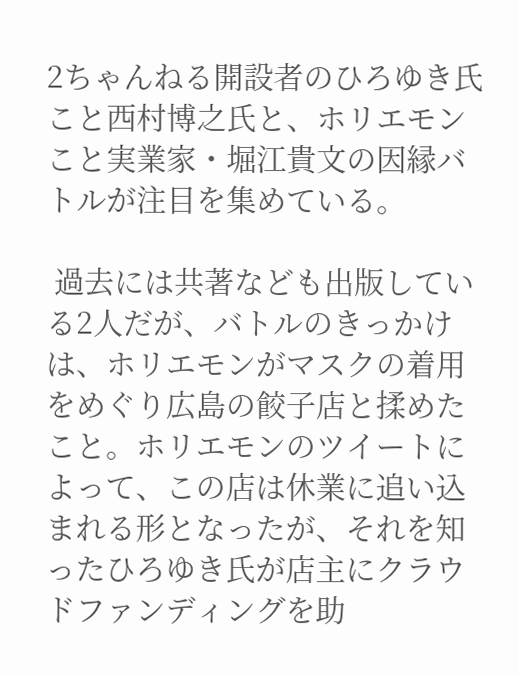2ちゃんねる開設者のひろゆき氏こと西村博之氏と、ホリエモンこと実業家・堀江貴文の因縁バトルが注目を集めている。

 過去には共著なども出版している2人だが、バトルのきっかけは、ホリエモンがマスクの着用をめぐり広島の餃子店と揉めたこと。ホリエモンのツイートによって、この店は休業に追い込まれる形となったが、それを知ったひろゆき氏が店主にクラウドファンディングを助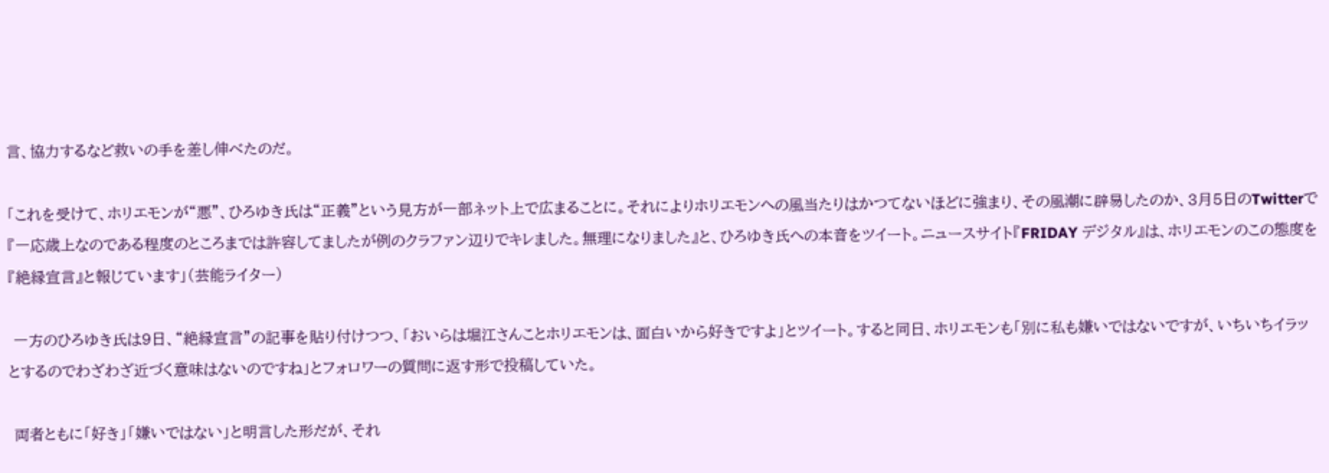言、協力するなど救いの手を差し伸べたのだ。

「これを受けて、ホリエモンが“悪”、ひろゆき氏は“正義”という見方が一部ネット上で広まることに。それによりホリエモンへの風当たりはかつてないほどに強まり、その風潮に辟易したのか、3月5日のTwitterで『一応歳上なのである程度のところまでは許容してましたが例のクラファン辺りでキレました。無理になりました』と、ひろゆき氏への本音をツイート。ニュースサイト『FRIDAY デジタル』は、ホリエモンのこの態度を『絶縁宣言』と報じています」(芸能ライター)

 一方のひろゆき氏は9日、“絶縁宣言”の記事を貼り付けつつ、「おいらは堀江さんことホリエモンは、面白いから好きですよ」とツイート。すると同日、ホリエモンも「別に私も嫌いではないですが、いちいちイラッとするのでわざわざ近づく意味はないのですね」とフォロワーの質問に返す形で投稿していた。

 両者ともに「好き」「嫌いではない」と明言した形だが、それ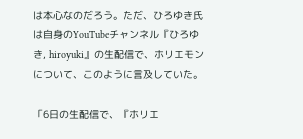は本心なのだろう。ただ、ひろゆき氏は自身のYouTubeチャンネル『ひろゆき, hiroyuki』の生配信で、ホリエモンについて、このように言及していた。

「6日の生配信で、『ホリエ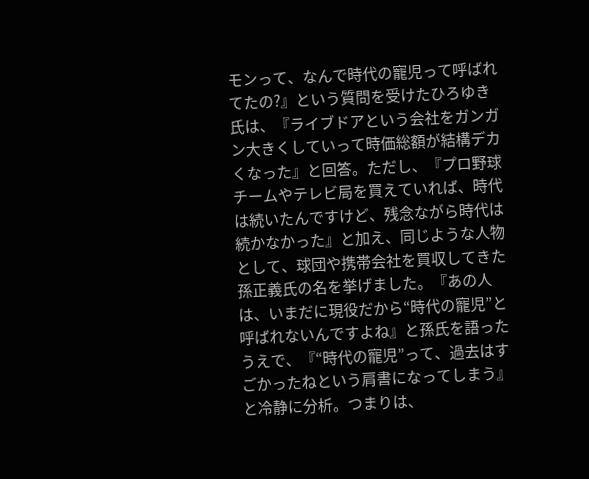モンって、なんで時代の寵児って呼ばれてたの?』という質問を受けたひろゆき氏は、『ライブドアという会社をガンガン大きくしていって時価総額が結構デカくなった』と回答。ただし、『プロ野球チームやテレビ局を買えていれば、時代は続いたんですけど、残念ながら時代は続かなかった』と加え、同じような人物として、球団や携帯会社を買収してきた孫正義氏の名を挙げました。『あの人は、いまだに現役だから“時代の寵児”と呼ばれないんですよね』と孫氏を語ったうえで、『“時代の寵児”って、過去はすごかったねという肩書になってしまう』と冷静に分析。つまりは、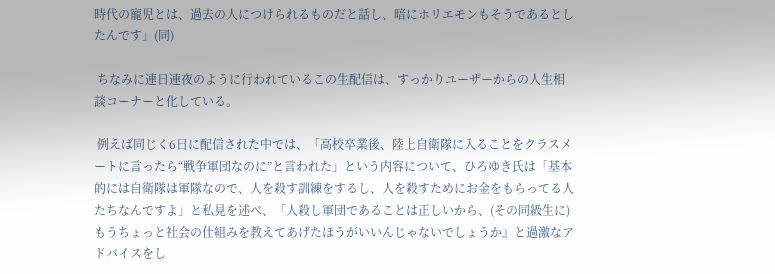時代の寵児とは、過去の人につけられるものだと話し、暗にホリエモンもそうであるとしたんです」(同)

 ちなみに連日連夜のように行われているこの生配信は、すっかりユーザーからの人生相談コーナーと化している。

 例えば同じく6日に配信された中では、「高校卒業後、陸上自衛隊に入ることをクラスメートに言ったら“戦争軍団なのに”と言われた」という内容について、ひろゆき氏は「基本的には自衛隊は軍隊なので、人を殺す訓練をするし、人を殺すためにお金をもらってる人たちなんですよ」と私見を述べ、「人殺し軍団であることは正しいから、(その同級生に)もうちょっと社会の仕組みを教えてあげたほうがいいんじゃないでしょうか』と過激なアドバイスをし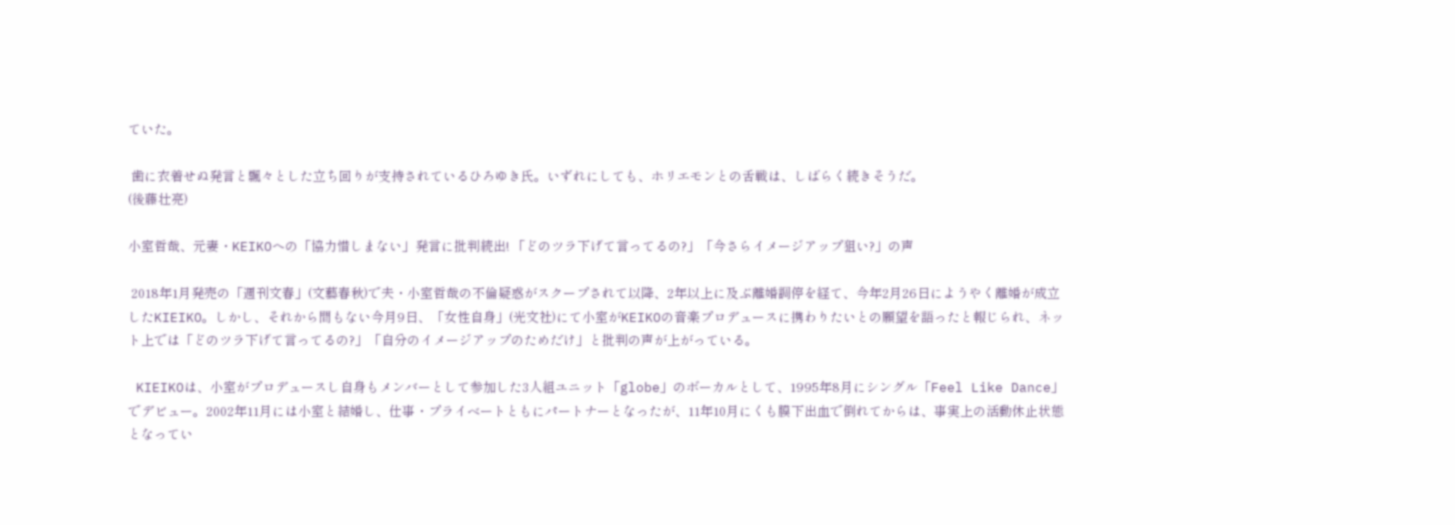ていた。

 歯に衣着せぬ発言と飄々とした立ち回りが支持されているひろゆき氏。いずれにしても、ホリエモンとの舌戦は、しばらく続きそうだ。
(後藤壮亮)

小室哲哉、元妻・KEIKOへの「協力惜しまない」発言に批判続出! 「どのツラ下げて言ってるの?」「今さらイメージアップ狙い?」の声

 2018年1月発売の「週刊文春」(文藝春秋)で夫・小室哲哉の不倫疑惑がスクープされて以降、2年以上に及ぶ離婚調停を経て、今年2月26日にようやく離婚が成立したKIEIKO。しかし、それから間もない今月9日、「女性自身」(光文社)にて小室がKEIKOの音楽プロデュースに携わりたいとの願望を語ったと報じられ、ネット上では「どのツラ下げて言ってるの?」「自分のイメージアップのためだけ」と批判の声が上がっている。

 KIEIKOは、小室がプロデュースし自身もメンバーとして参加した3人組ユニット「globe」のボーカルとして、1995年8月にシングル「Feel Like Dance」でデビュー。2002年11月には小室と結婚し、仕事・プライベートともにパートナーとなったが、11年10月にくも膜下出血で倒れてからは、事実上の活動休止状態となってい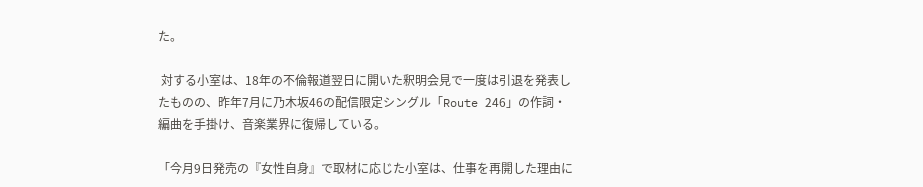た。

 対する小室は、18年の不倫報道翌日に開いた釈明会見で一度は引退を発表したものの、昨年7月に乃木坂46の配信限定シングル「Route 246」の作詞・編曲を手掛け、音楽業界に復帰している。

「今月9日発売の『女性自身』で取材に応じた小室は、仕事を再開した理由に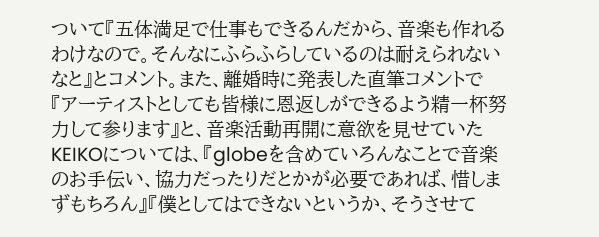ついて『五体満足で仕事もできるんだから、音楽も作れるわけなので。そんなにふらふらしているのは耐えられないなと』とコメント。また、離婚時に発表した直筆コメントで『アーティストとしても皆様に恩返しができるよう精一杯努力して参ります』と、音楽活動再開に意欲を見せていたKEIKOについては、『globeを含めていろんなことで音楽のお手伝い、協力だったりだとかが必要であれば、惜しまずもちろん』『僕としてはできないというか、そうさせて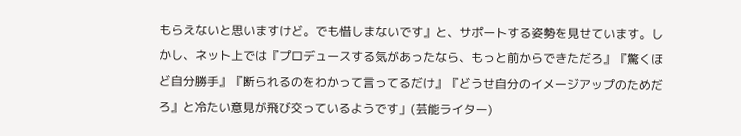もらえないと思いますけど。でも惜しまないです』と、サポートする姿勢を見せています。しかし、ネット上では『プロデュースする気があったなら、もっと前からできただろ』『驚くほど自分勝手』『断られるのをわかって言ってるだけ』『どうせ自分のイメージアップのためだろ』と冷たい意見が飛び交っているようです」(芸能ライター)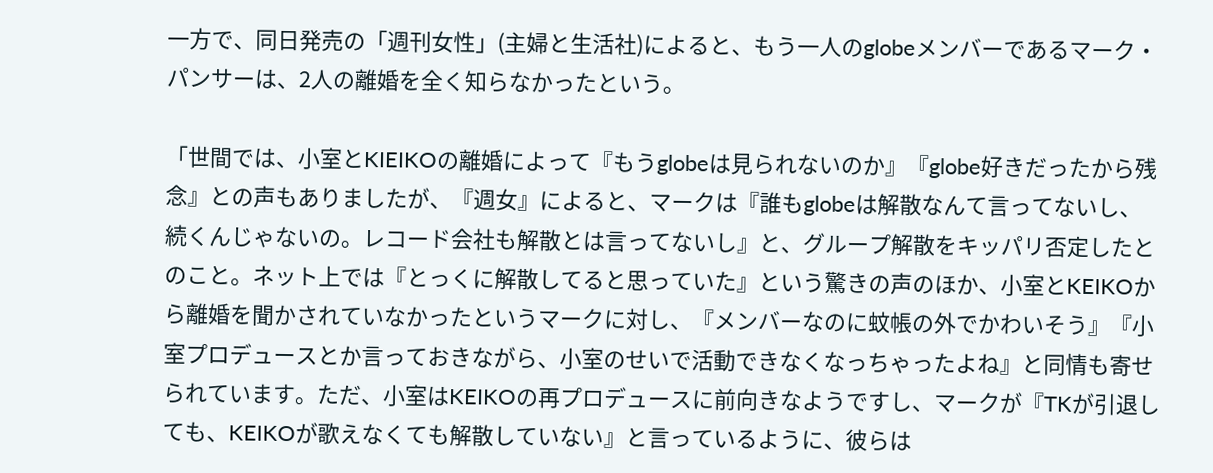一方で、同日発売の「週刊女性」(主婦と生活社)によると、もう一人のglobeメンバーであるマーク・パンサーは、2人の離婚を全く知らなかったという。

「世間では、小室とKIEIKOの離婚によって『もうglobeは見られないのか』『globe好きだったから残念』との声もありましたが、『週女』によると、マークは『誰もglobeは解散なんて言ってないし、続くんじゃないの。レコード会社も解散とは言ってないし』と、グループ解散をキッパリ否定したとのこと。ネット上では『とっくに解散してると思っていた』という驚きの声のほか、小室とKEIKOから離婚を聞かされていなかったというマークに対し、『メンバーなのに蚊帳の外でかわいそう』『小室プロデュースとか言っておきながら、小室のせいで活動できなくなっちゃったよね』と同情も寄せられています。ただ、小室はKEIKOの再プロデュースに前向きなようですし、マークが『TKが引退しても、KEIKOが歌えなくても解散していない』と言っているように、彼らは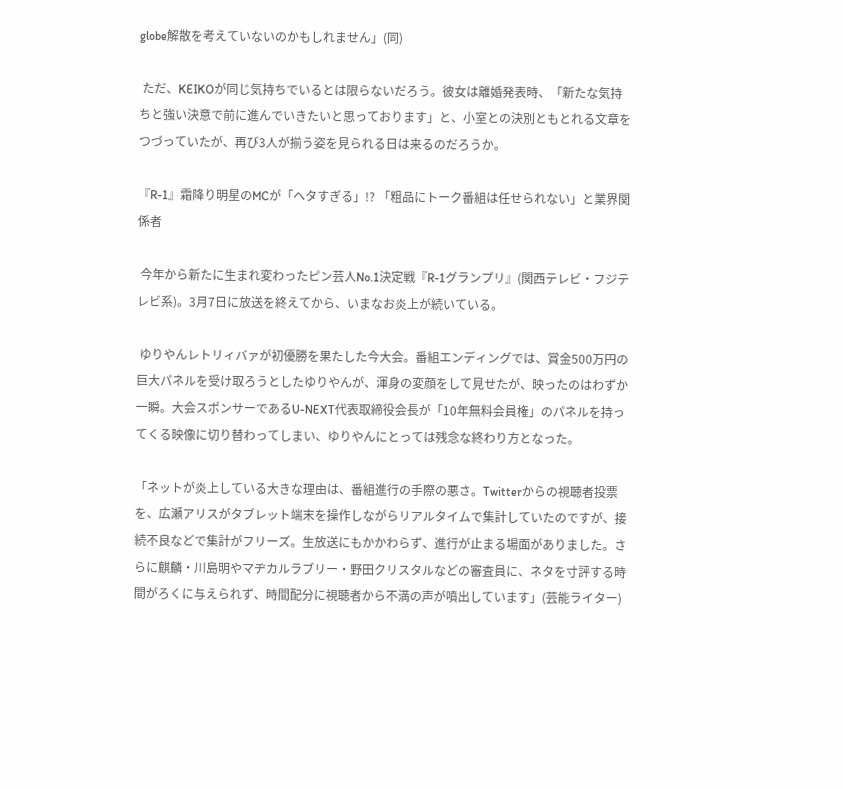globe解散を考えていないのかもしれません」(同)

 ただ、KEIKOが同じ気持ちでいるとは限らないだろう。彼女は離婚発表時、「新たな気持ちと強い決意で前に進んでいきたいと思っております」と、小室との決別ともとれる文章をつづっていたが、再び3人が揃う姿を見られる日は来るのだろうか。

『R-1』霜降り明星のMCが「ヘタすぎる」!? 「粗品にトーク番組は任せられない」と業界関係者

 今年から新たに生まれ変わったピン芸人No.1決定戦『R-1グランプリ』(関西テレビ・フジテレビ系)。3月7日に放送を終えてから、いまなお炎上が続いている。

 ゆりやんレトリィバァが初優勝を果たした今大会。番組エンディングでは、賞金500万円の巨大パネルを受け取ろうとしたゆりやんが、渾身の変顔をして見せたが、映ったのはわずか一瞬。大会スポンサーであるU-NEXT代表取締役会長が「10年無料会員権」のパネルを持ってくる映像に切り替わってしまい、ゆりやんにとっては残念な終わり方となった。

「ネットが炎上している大きな理由は、番組進行の手際の悪さ。Twitterからの視聴者投票を、広瀬アリスがタブレット端末を操作しながらリアルタイムで集計していたのですが、接続不良などで集計がフリーズ。生放送にもかかわらず、進行が止まる場面がありました。さらに麒麟・川島明やマヂカルラブリー・野田クリスタルなどの審査員に、ネタを寸評する時間がろくに与えられず、時間配分に視聴者から不満の声が噴出しています」(芸能ライター)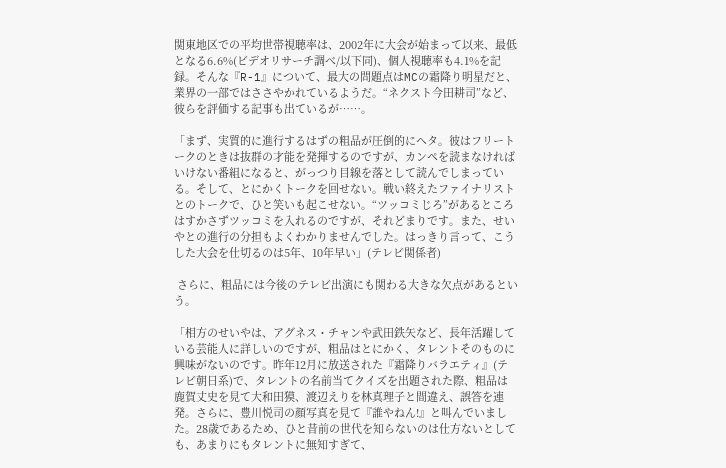関東地区での平均世帯視聴率は、2002年に大会が始まって以来、最低となる6.6%(ビデオリサーチ調べ/以下同)、個人視聴率も4.1%を記録。そんな『R-1』について、最大の問題点はMCの霜降り明星だと、業界の一部ではささやかれているようだ。“ネクスト今田耕司”など、彼らを評価する記事も出ているが……。

「まず、実質的に進行するはずの粗品が圧倒的にヘタ。彼はフリートークのときは抜群の才能を発揮するのですが、カンペを読まなければいけない番組になると、がっつり目線を落として読んでしまっている。そして、とにかくトークを回せない。戦い終えたファイナリストとのトークで、ひと笑いも起こせない。“ツッコミじろ”があるところはすかさずツッコミを入れるのですが、それどまりです。また、せいやとの進行の分担もよくわかりませんでした。はっきり言って、こうした大会を仕切るのは5年、10年早い」(テレビ関係者)

 さらに、粗品には今後のテレビ出演にも関わる大きな欠点があるという。

「相方のせいやは、アグネス・チャンや武田鉄矢など、長年活躍している芸能人に詳しいのですが、粗品はとにかく、タレントそのものに興味がないのです。昨年12月に放送された『霜降りバラエティ』(テレビ朝日系)で、タレントの名前当てクイズを出題された際、粗品は鹿賀丈史を見て大和田獏、渡辺えりを林真理子と間違え、誤答を連発。さらに、豊川悦司の顔写真を見て『誰やねん!』と叫んでいました。28歳であるため、ひと昔前の世代を知らないのは仕方ないとしても、あまりにもタレントに無知すぎて、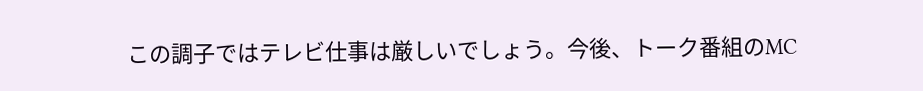この調子ではテレビ仕事は厳しいでしょう。今後、トーク番組のMC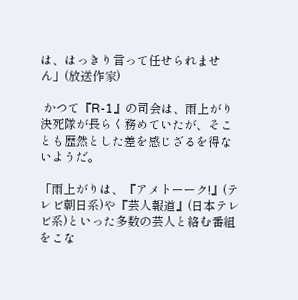は、はっきり言って任せられません」(放送作家)

 かつて『R-1』の司会は、雨上がり決死隊が長らく務めていたが、そことも歴然とした差を感じざるを得ないようだ。

「雨上がりは、『アメトーーク!』(テレビ朝日系)や『芸人報道』(日本テレビ系)といった多数の芸人と絡む番組をこな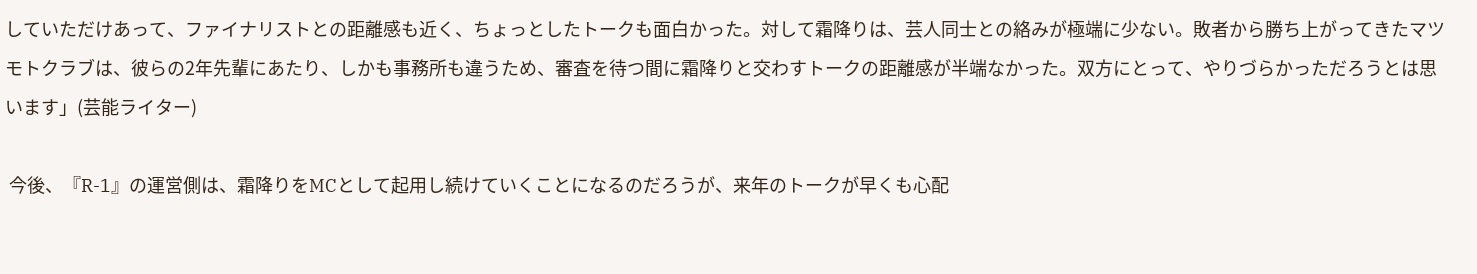していただけあって、ファイナリストとの距離感も近く、ちょっとしたトークも面白かった。対して霜降りは、芸人同士との絡みが極端に少ない。敗者から勝ち上がってきたマツモトクラブは、彼らの2年先輩にあたり、しかも事務所も違うため、審査を待つ間に霜降りと交わすトークの距離感が半端なかった。双方にとって、やりづらかっただろうとは思います」(芸能ライター)

 今後、『R-1』の運営側は、霜降りをMCとして起用し続けていくことになるのだろうが、来年のトークが早くも心配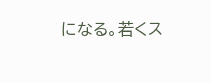になる。若くス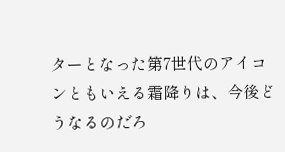ターとなった第7世代のアイコンともいえる霜降りは、今後どうなるのだろ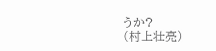うか?
(村上壮亮)